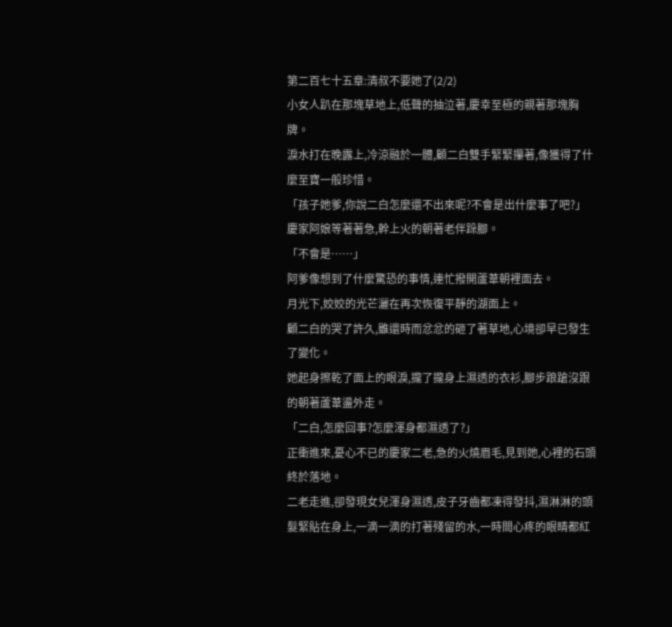第二百七十五章:清叔不要她了(2/2)
小女人趴在那塊草地上,低聲的抽泣著,慶幸至極的親著那塊胸牌。
淚水打在晚露上,冷涼融於一體,顧二白雙手緊緊攥著,像獲得了什麼至寶一般珍惜。
「孩子她爹,你說二白怎麼還不出來呢?不會是出什麼事了吧?」
慶家阿娘等著著急,幹上火的朝著老伴跺腳。
「不會是……」
阿爹像想到了什麼驚恐的事情,連忙撥開蘆葦朝裡面去。
月光下,姣姣的光芒灑在再次恢復平靜的湖面上。
顧二白的哭了許久,雖還時而忿忿的砸了著草地,心境卻早已發生了變化。
她起身擦乾了面上的眼淚,攏了攏身上濕透的衣衫,腳步踉蹌沒跟的朝著蘆葦盪外走。
「二白,怎麼回事?怎麼渾身都濕透了?」
正衝進來,憂心不已的慶家二老,急的火燒眉毛,見到她,心裡的石頭終於落地。
二老走進,卻發現女兒渾身濕透,皮子牙齒都凍得發抖,濕淋淋的頭髮緊貼在身上,一滴一滴的打著殘留的水,一時間心疼的眼睛都紅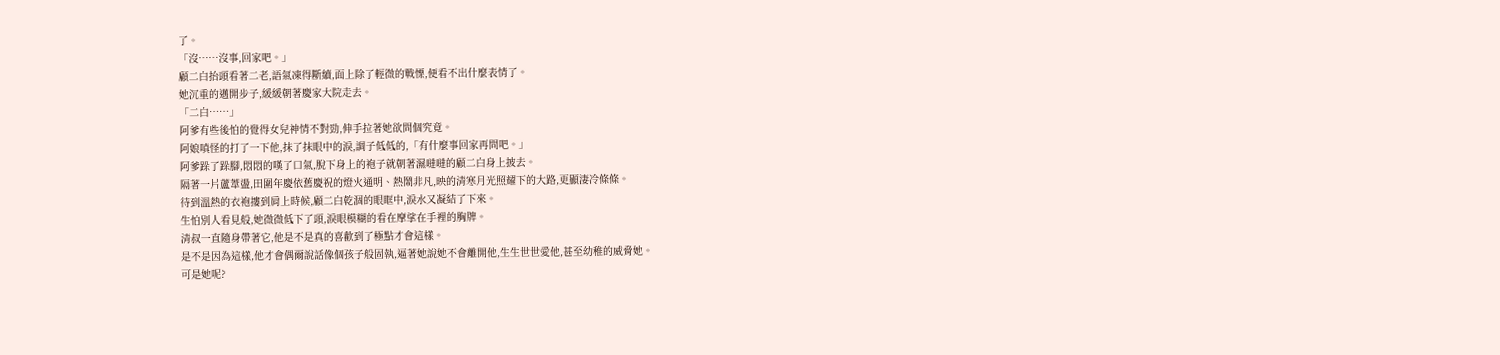了。
「沒……沒事,回家吧。」
顧二白抬頭看著二老,語氣凍得斷續,面上除了輕微的戰慄,便看不出什麼表情了。
她沉重的邁開步子,緩緩朝著慶家大院走去。
「二白……」
阿爹有些後怕的覺得女兒神情不對勁,伸手拉著她欲問個究竟。
阿娘嗔怪的打了一下他,抹了抹眼中的淚,調子低低的,「有什麼事回家再問吧。」
阿爹跺了跺腳,悶悶的嘆了口氣,脫下身上的袍子就朝著濕噠噠的顧二白身上披去。
隔著一片蘆葦盪,田圍年慶依舊慶祝的燈火通明、熱鬧非凡,映的清寒月光照耀下的大路,更顯淒冷條條。
待到溫熱的衣袍摟到肩上時候,顧二白乾涸的眼眶中,淚水又凝結了下來。
生怕別人看見般,她微微低下了頭,淚眼模糊的看在摩挲在手裡的胸牌。
清叔一直隨身帶著它,他是不是真的喜歡到了極點才會這樣。
是不是因為這樣,他才會偶爾說話像個孩子般固執,逼著她說她不會離開他,生生世世愛他,甚至幼稚的威脅她。
可是她呢?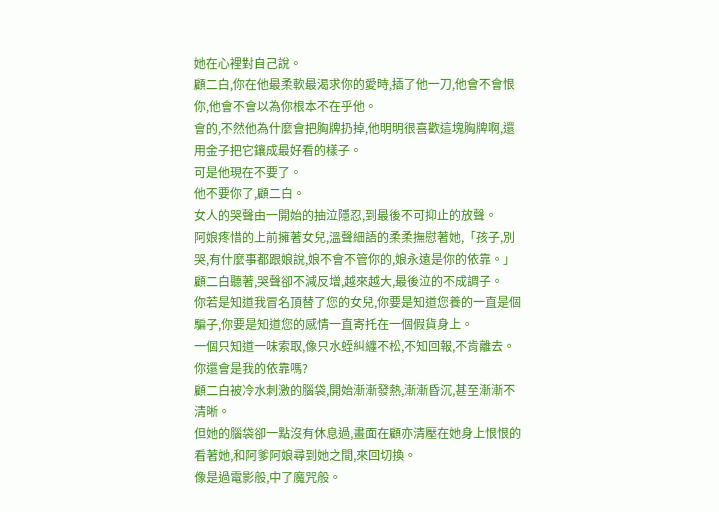她在心裡對自己說。
顧二白,你在他最柔軟最渴求你的愛時,插了他一刀,他會不會恨你,他會不會以為你根本不在乎他。
會的,不然他為什麼會把胸牌扔掉,他明明很喜歡這塊胸牌啊,還用金子把它鑲成最好看的樣子。
可是他現在不要了。
他不要你了,顧二白。
女人的哭聲由一開始的抽泣隱忍,到最後不可抑止的放聲。
阿娘疼惜的上前擁著女兒,溫聲細語的柔柔撫慰著她,「孩子,別哭,有什麼事都跟娘說,娘不會不管你的,娘永遠是你的依靠。」
顧二白聽著,哭聲卻不減反增,越來越大,最後泣的不成調子。
你若是知道我冒名頂替了您的女兒,你要是知道您養的一直是個騙子,你要是知道您的感情一直寄托在一個假貨身上。
一個只知道一味索取,像只水蛭糾纏不松,不知回報,不肯離去。
你還會是我的依靠嗎?
顧二白被冷水刺激的腦袋,開始漸漸發熱,漸漸昏沉,甚至漸漸不清晰。
但她的腦袋卻一點沒有休息過,畫面在顧亦清壓在她身上恨恨的看著她,和阿爹阿娘尋到她之間,來回切換。
像是過電影般,中了魔咒般。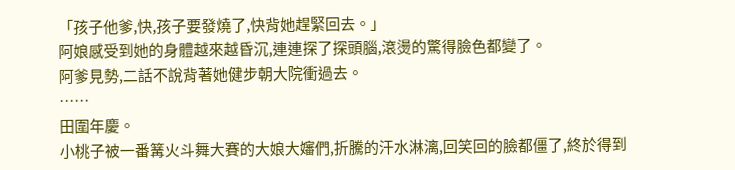「孩子他爹,快,孩子要發燒了,快背她趕緊回去。」
阿娘感受到她的身體越來越昏沉,連連探了探頭腦,滾燙的驚得臉色都變了。
阿爹見勢,二話不說背著她健步朝大院衝過去。
……
田圍年慶。
小桃子被一番篝火斗舞大賽的大娘大嬸們,折騰的汗水淋漓,回笑回的臉都僵了,終於得到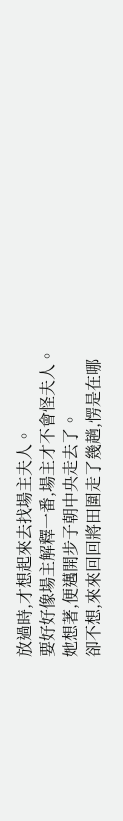放過時,才想起來去找場主夫人。
要好好像場主解釋一番,場主才不會怪夫人。
她想著,便邁開步子朝中央走去了。
卻不想,來來回回將田圍走了幾趟,愣是在哪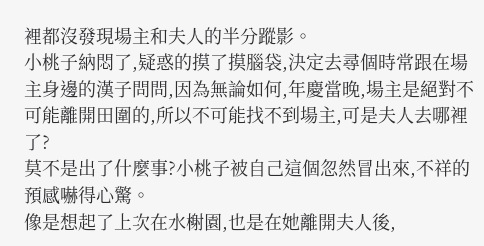裡都沒發現場主和夫人的半分蹤影。
小桃子納悶了,疑惑的摸了摸腦袋,決定去尋個時常跟在場主身邊的漢子問問,因為無論如何,年慶當晚,場主是絕對不可能離開田圍的,所以不可能找不到場主,可是夫人去哪裡了?
莫不是出了什麼事?小桃子被自己這個忽然冒出來,不祥的預感嚇得心驚。
像是想起了上次在水榭園,也是在她離開夫人後,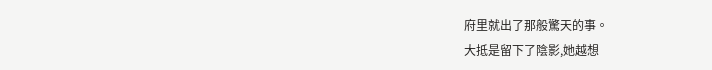府里就出了那般驚天的事。
大抵是留下了陰影,她越想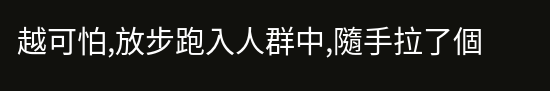越可怕,放步跑入人群中,隨手拉了個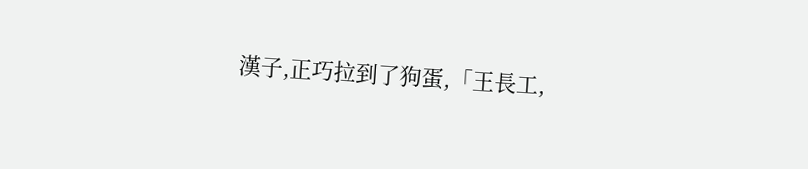漢子,正巧拉到了狗蛋,「王長工,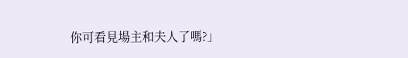你可看見場主和夫人了嗎?」